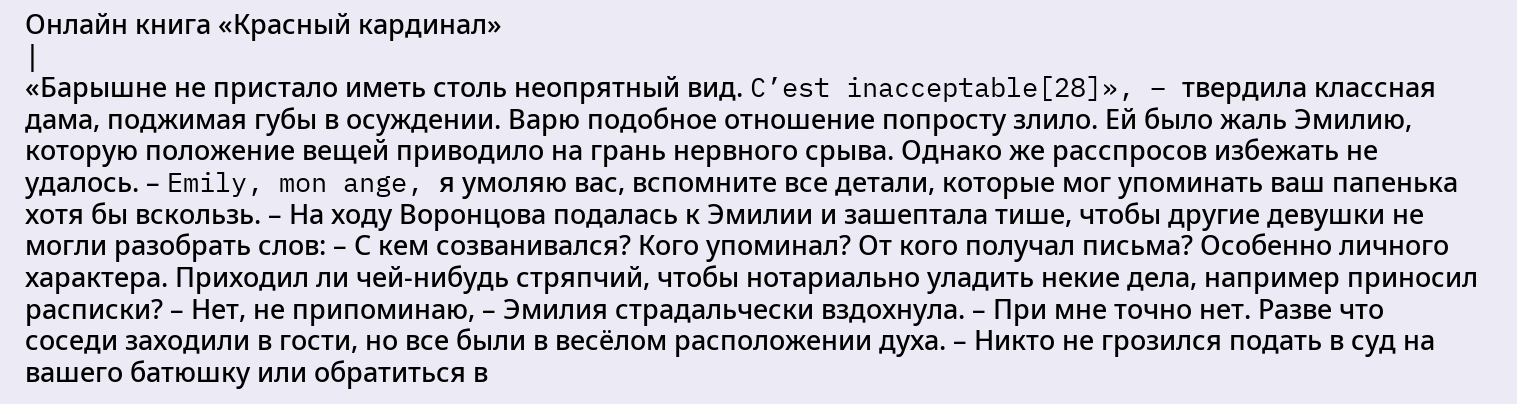Онлайн книга «Красный кардинал»
|
«Барышне не пристало иметь столь неопрятный вид. C’est inacceptable[28]», – твердила классная дама, поджимая губы в осуждении. Варю подобное отношение попросту злило. Ей было жаль Эмилию, которую положение вещей приводило на грань нервного срыва. Однако же расспросов избежать не удалось. – Emily, mon ange, я умоляю вас, вспомните все детали, которые мог упоминать ваш папенька хотя бы вскользь. – На ходу Воронцова подалась к Эмилии и зашептала тише, чтобы другие девушки не могли разобрать слов: – С кем созванивался? Кого упоминал? От кого получал письма? Особенно личного характера. Приходил ли чей-нибудь стряпчий, чтобы нотариально уладить некие дела, например приносил расписки? – Нет, не припоминаю, – Эмилия страдальчески вздохнула. – При мне точно нет. Разве что соседи заходили в гости, но все были в весёлом расположении духа. – Никто не грозился подать в суд на вашего батюшку или обратиться в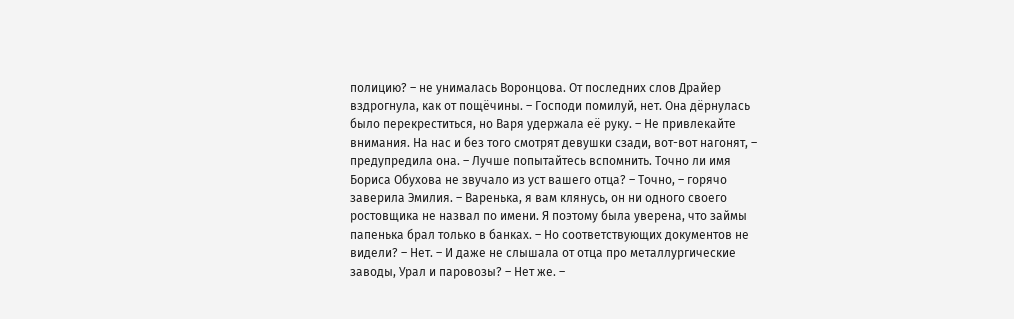полицию? – не унималась Воронцова. От последних слов Драйер вздрогнула, как от пощёчины. – Господи помилуй, нет. Она дёрнулась было перекреститься, но Варя удержала её руку. – Не привлекайте внимания. На нас и без того смотрят девушки сзади, вот-вот нагонят, – предупредила она. – Лучше попытайтесь вспомнить. Точно ли имя Бориса Обухова не звучало из уст вашего отца? – Точно, – горячо заверила Эмилия. – Варенька, я вам клянусь, он ни одного своего ростовщика не назвал по имени. Я поэтому была уверена, что займы папенька брал только в банках. – Но соответствующих документов не видели? – Нет. – И даже не слышала от отца про металлургические заводы, Урал и паровозы? – Нет же. –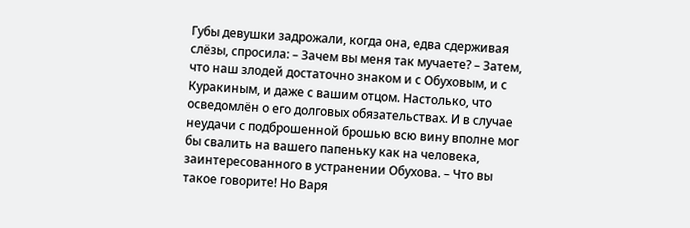Губы девушки задрожали, когда она, едва сдерживая слёзы, спросила: – Зачем вы меня так мучаете? – Затем, что наш злодей достаточно знаком и с Обуховым, и с Куракиным, и даже с вашим отцом. Настолько, что осведомлён о его долговых обязательствах. И в случае неудачи с подброшенной брошью всю вину вполне мог бы свалить на вашего папеньку как на человека, заинтересованного в устранении Обухова. – Что вы такое говорите! Но Варя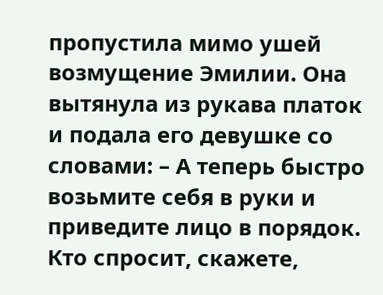пропустила мимо ушей возмущение Эмилии. Она вытянула из рукава платок и подала его девушке со словами: – А теперь быстро возьмите себя в руки и приведите лицо в порядок. Кто спросит, скажете,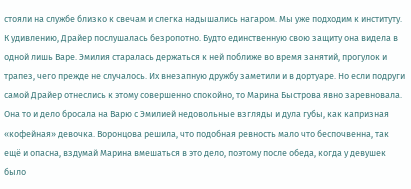стояли на службе близко к свечам и слегка надышались нагаром. Мы уже подходим к институту. К удивлению, Драйер послушалась безропотно. Будто единственную свою защиту она видела в одной лишь Варе. Эмилия старалась держаться к ней поближе во время занятий, прогулок и трапез, чего прежде не случалось. Их внезапную дружбу заметили и в дортуаре. Но если подруги самой Драйер отнеслись к этому совершенно спокойно, то Марина Быстрова явно заревновала. Она то и дело бросала на Варю с Эмилией недовольные взгляды и дула губы, как капризная «кофейная» девочка. Воронцова решила, что подобная ревность мало что беспочвенна, так ещё и опасна, вздумай Марина вмешаться в это дело, поэтому после обеда, когда у девушек было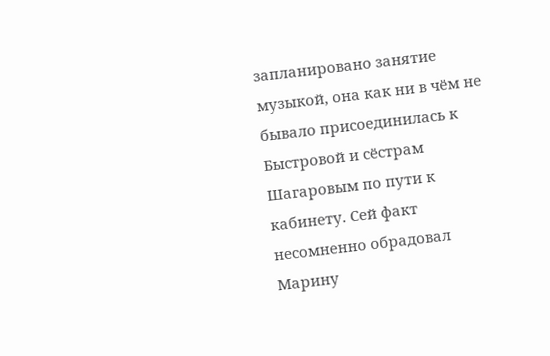запланировано занятие музыкой, она как ни в чём не бывало присоединилась к Быстровой и сёстрам Шагаровым по пути к кабинету. Сей факт несомненно обрадовал Марину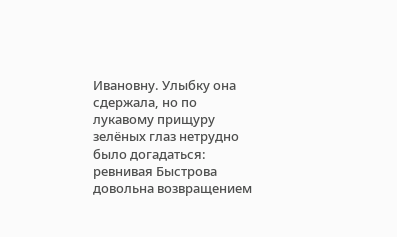Ивановну. Улыбку она сдержала, но по лукавому прищуру зелёных глаз нетрудно было догадаться: ревнивая Быстрова довольна возвращением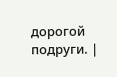дорогой подруги. |